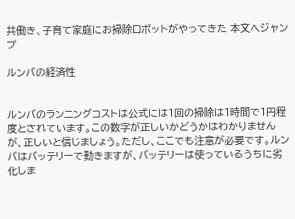共働き、子育て家庭にお掃除ロボットがやってきた 本文へジャンプ

ルンバの経済性


ルンバのランニングコストは公式には1回の掃除は1時間で1円程度とされています。この数字が正しいかどうかはわかりませんが、正しいと信じましょう。ただし、ここでも注意が必要です。ルンバはバッテリーで動きますが、バッテリーは使っているうちに劣化しま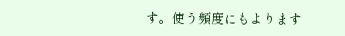す。使う頻度にもよります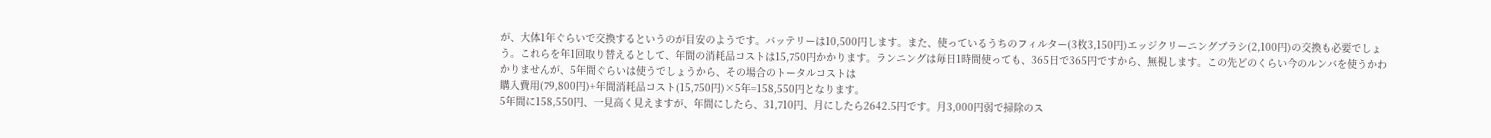が、大体1年ぐらいで交換するというのが目安のようです。バッテリーは10,500円します。また、使っているうちのフィルター(3枚3,150円)エッジクリーニングブラシ(2,100円)の交換も必要でしょう。これらを年1回取り替えるとして、年間の消耗品コストは15,750円かかります。ランニングは毎日1時間使っても、365日で365円ですから、無視します。この先どのくらい今のルンバを使うかわかりませんが、5年間ぐらいは使うでしょうから、その場合のトータルコストは
購入費用(79,800円)+年間消耗品コスト(15,750円)×5年=158,550円となります。
5年間に158,550円、一見高く見えますが、年間にしたら、31,710円、月にしたら2642.5円です。月3,000円弱で掃除のス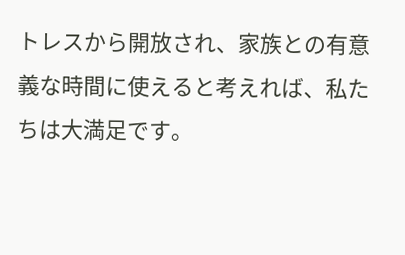トレスから開放され、家族との有意義な時間に使えると考えれば、私たちは大満足です。